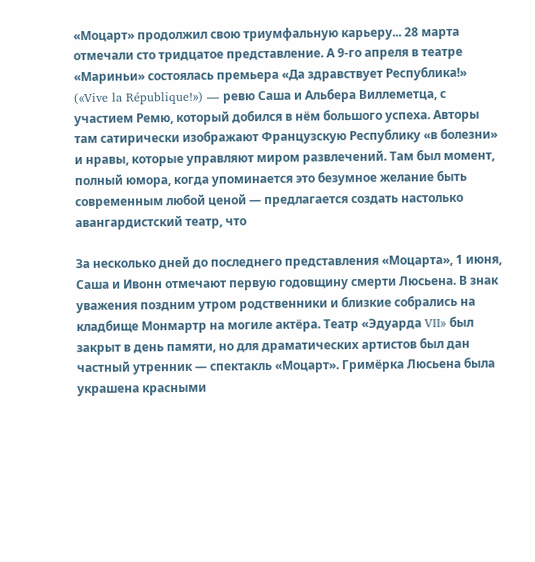«Моцарт» продолжил свою триумфальную карьеру... 28 марта отмечали сто тридцатое представление. А 9-го апреля в театре «Мариньи» состоялась премьера «Да здравствует Республика!» («Vive la République!») — ревю Саша и Альбера Виллеметца, с участием Ремю, который добился в нём большого успеха. Авторы там сатирически изображают Французскую Республику «в болезни» и нравы, которые управляют миром развлечений. Там был момент, полный юмора, когда упоминается это безумное желание быть современным любой ценой — предлагается создать настолько авангардистский театр, что

За несколько дней до последнего представления «Моцарта», 1 июня, Саша и Ивонн отмечают первую годовщину смерти Люсьена. В знак уважения поздним утром родственники и близкие собрались на кладбище Монмартр на могиле актёра. Театр «Эдуарда VII» был закрыт в день памяти, но для драматических артистов был дан частный утренник — спектакль «Моцарт». Гримёрка Люсьена была украшена красными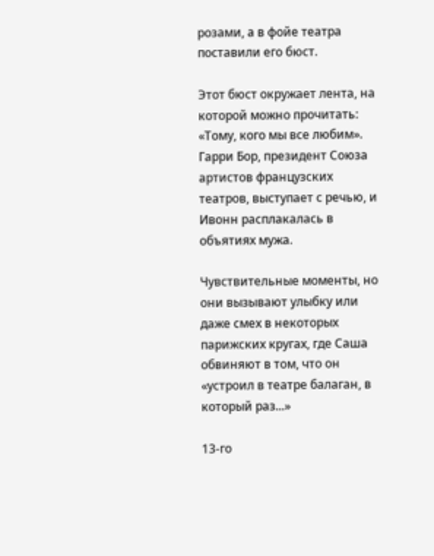розами, а в фойе театра поставили его бюст.

Этот бюст окружает лента, на которой можно прочитать: «Тому, кого мы все любим». Гарри Бор, президент Союза артистов французских театров, выступает с речью, и Ивонн расплакалась в объятиях мужа.

Чувствительные моменты, но они вызывают улыбку или даже смех в некоторых парижских кругах, где Саша обвиняют в том, что он «устроил в театре балаган, в который раз...»

13-го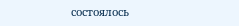состоялось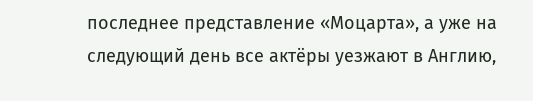последнее представление «Моцарта», а уже на следующий день все актёры уезжают в Англию,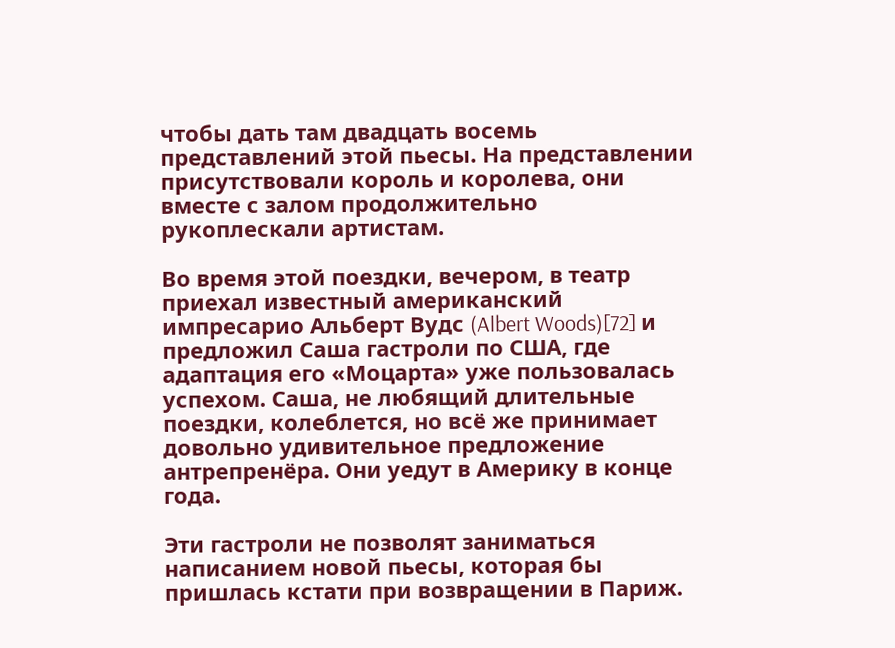чтобы дать там двадцать восемь представлений этой пьесы. На представлении присутствовали король и королева, они вместе с залом продолжительно рукоплескали артистам.

Во время этой поездки, вечером, в театр приехал известный американский импресарио Альберт Вудс (Albert Woods)[72] и предложил Саша гастроли по США, где адаптация его «Моцарта» уже пользовалась успехом. Саша, не любящий длительные поездки, колеблется, но всё же принимает довольно удивительное предложение антрепренёра. Они уедут в Америку в конце года.

Эти гастроли не позволят заниматься написанием новой пьесы, которая бы пришлась кстати при возвращении в Париж.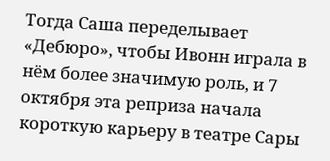Тогда Саша переделывает «Дебюро», чтобы Ивонн играла в нём более значимую роль, и 7 октября эта реприза начала короткую карьеру в театре Сары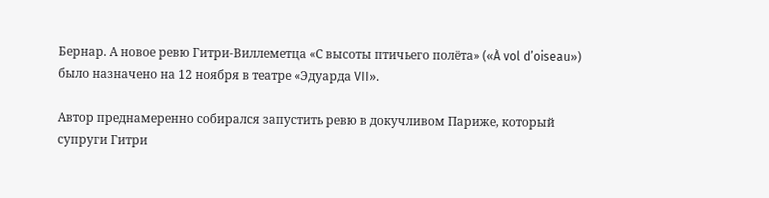Бернар. А новое ревю Гитри-Виллеметца «С высоты птичьего полёта» («À vol d’oiseau») было назначено на 12 ноября в театре «Эдуарда VII».

Автор преднамеренно собирался запустить ревю в докучливом Париже, который супруги Гитри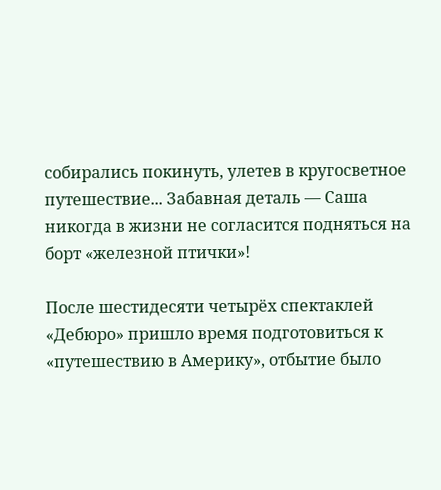собирались покинуть, улетев в кругосветное путешествие... Забавная деталь — Саша никогда в жизни не согласится подняться на борт «железной птички»!

После шестидесяти четырёх спектаклей «Дебюро» пришло время подготовиться к «путешествию в Америку», отбытие было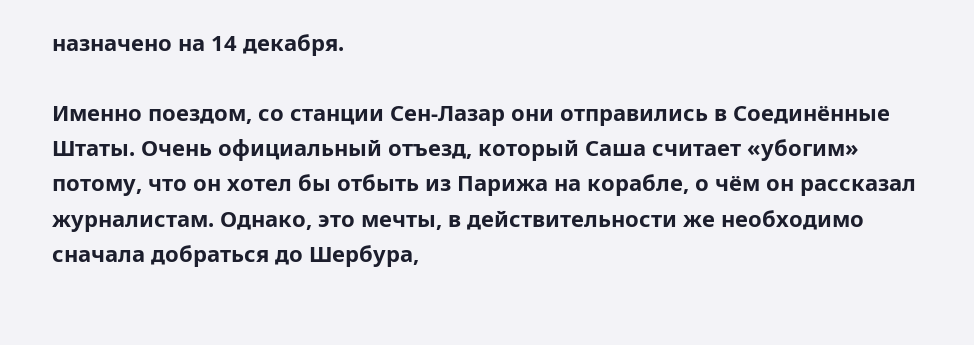назначено на 14 декабря.

Именно поездом, со станции Сен-Лазар они отправились в Соединённые Штаты. Очень официальный отъезд, который Саша считает «убогим» потому, что он хотел бы отбыть из Парижа на корабле, о чём он рассказал журналистам. Однако, это мечты, в действительности же необходимо сначала добраться до Шербура,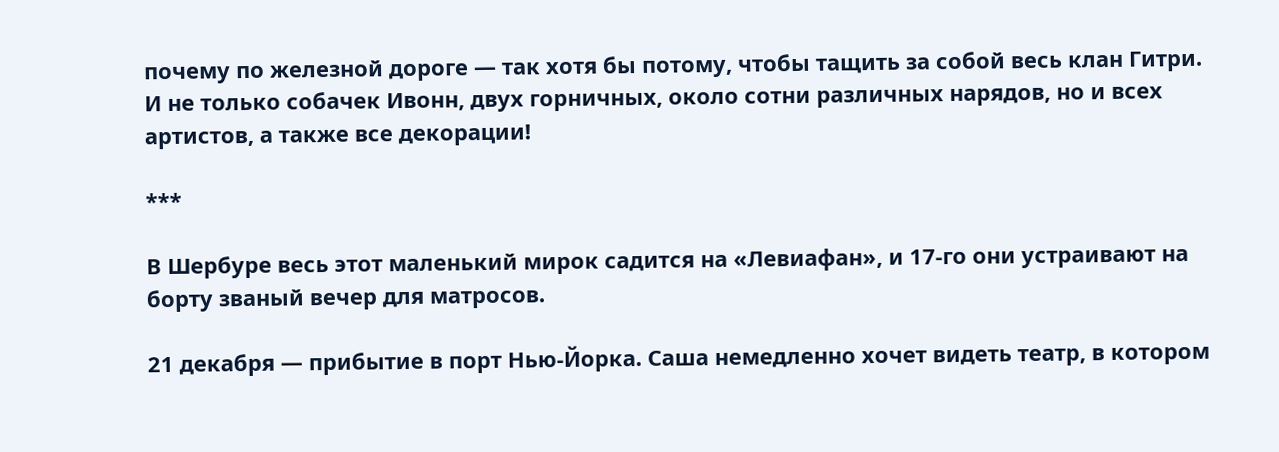почему по железной дороге — так хотя бы потому, чтобы тащить за собой весь клан Гитри. И не только собачек Ивонн, двух горничных, около сотни различных нарядов, но и всех артистов, а также все декорации!

***

В Шербуре весь этот маленький мирок садится на «Левиафан», и 17-го они устраивают на борту званый вечер для матросов.

21 декабря — прибытие в порт Нью-Йорка. Саша немедленно хочет видеть театр, в котором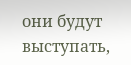они будут выступать,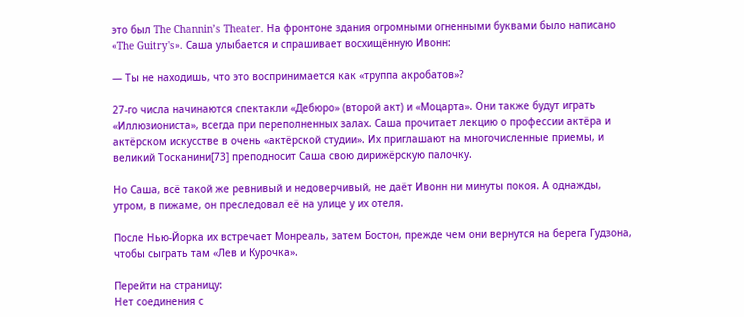это был The Channin’s Theater. На фронтоне здания огромными огненными буквами было написано «The Guitry's». Саша улыбается и спрашивает восхищённую Ивонн:

— Ты не находишь, что это воспринимается как «труппа акробатов»?

27-го числа начинаются спектакли «Дебюро» (второй акт) и «Моцарта». Они также будут играть «Иллюзиониста», всегда при переполненных залах. Саша прочитает лекцию о профессии актёра и актёрском искусстве в очень «актёрской студии». Их приглашают на многочисленные приемы, и великий Тосканини[73] преподносит Саша свою дирижёрскую палочку.

Но Саша, всё такой же ревнивый и недоверчивый, не даёт Ивонн ни минуты покоя. А однажды, утром, в пижаме, он преследовал её на улице у их отеля.

После Нью-Йорка их встречает Монреаль, затем Бостон, прежде чем они вернутся на берега Гудзона, чтобы сыграть там «Лев и Курочка».

Перейти на страницу:
Нет соединения с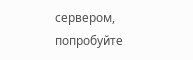сервером, попробуйте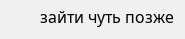зайти чуть позже